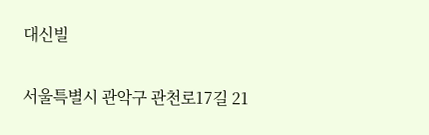대신빌

서울특별시 관악구 관천로17길 21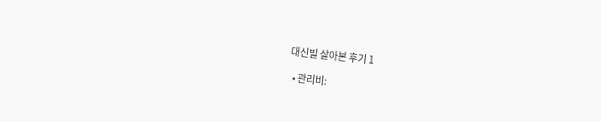대신빌 살아본 후기 1

  • 관리비: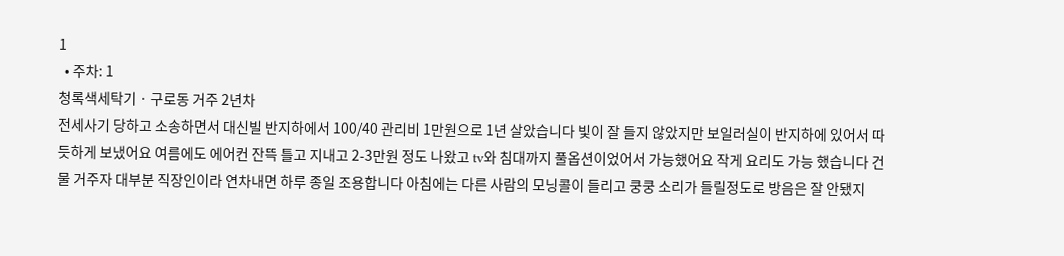1
  • 주차: 1
청록색세탁기 · 구로동 거주 2년차
전세사기 당하고 소송하면서 대신빌 반지하에서 100/40 관리비 1만원으로 1년 살았습니다 빛이 잘 들지 않았지만 보일러실이 반지하에 있어서 따듯하게 보냈어요 여름에도 에어컨 잔뜩 틀고 지내고 2-3만원 정도 나왔고 tv와 침대까지 풀옵션이었어서 가능했어요 작게 요리도 가능 했습니다 건물 거주자 대부분 직장인이라 연차내면 하루 종일 조용합니다 아침에는 다른 사람의 모닝콜이 들리고 쿵쿵 소리가 들릴정도로 방음은 잘 안됐지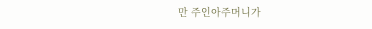만 주인아주머니가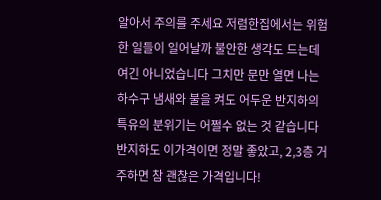알아서 주의를 주세요 저렴한집에서는 위험한 일들이 일어날까 불안한 생각도 드는데 여긴 아니었습니다 그치만 문만 열면 나는 하수구 냄새와 불을 켜도 어두운 반지하의 특유의 분위기는 어쩔수 없는 것 같습니다 반지하도 이가격이면 정말 좋았고, 2,3층 거주하면 참 괜찮은 가격입니다!